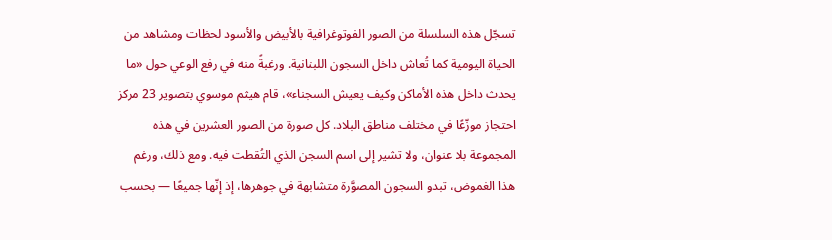تسجّل هذه السلسلة من الصور الفوتوغرافية بالأبيض والأسود لحظات ومشاهد من الحياة اليومية كما تُعاش داخل السجون اللبنانية. ورغبةً منه في رفع الوعي حول «ما يحدث داخل هذه الأماكن وكيف يعيش السجناء»، قام هيثم موسوي بتصوير 23 مركز احتجاز موزّعًا في مختلف مناطق البلاد. كل صورة من الصور العشرين في هذه المجموعة بلا عنوان، ولا تشير إلى اسم السجن الذي التُقطت فيه. ومع ذلك، ورغم هذا الغموض، تبدو السجون المصوَّرة متشابهة في جوهرها، إذ إنّها جميعًا — بحسب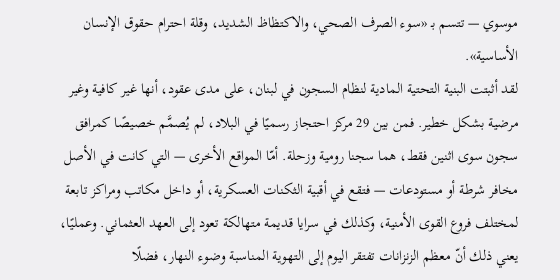موسوي — تتسم بـ «سوء الصرف الصحي، والاكتظاظ الشديد، وقلة احترام حقوق الإنسان الأساسية».
لقد أثبتت البنية التحتية المادية لنظام السجون في لبنان، على مدى عقود، أنها غير كافية وغير مرضية بشكل خطير. فمن بين 29 مركز احتجاز رسميًا في البلاد، لم يُصمَّم خصيصًا كمرافق سجون سوى اثنين فقط، هما سجنا رومية وزحلة. أمّا المواقع الأخرى — التي كانت في الأصل مخافر شرطة أو مستودعات — فتقع في أقبية الثكنات العسكرية، أو داخل مكاتب ومراكز تابعة لمختلف فروع القوى الأمنية، وكذلك في سرايا قديمة متهالكة تعود إلى العهد العثماني. وعمليًا، يعني ذلك أنّ معظم الزنزانات تفتقر اليوم إلى التهوية المناسبة وضوء النهار، فضلًا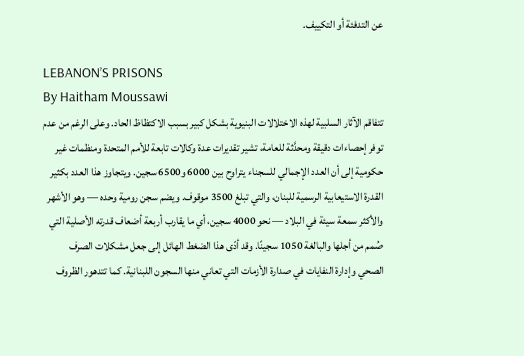عن التدفئة أو التكييف.

LEBANON’S PRISONS
By Haitham Moussawi
تتفاقم الآثار السلبية لهذه الاختلالات البنيوية بشكل كبير بسبب الاكتظاظ الحاد. وعلى الرغم من عدم توفر إحصاءات دقيقة ومحدَّثة للعامة، تشير تقديرات عدة وكالات تابعة للأمم المتحدة ومنظمات غير حكومية إلى أن العدد الإجمالي للسجناء يتراوح بين 6000 و6500 سجين. ويتجاوز هذا العدد بكثير القدرة الاستيعابية الرسمية للبنان، والتي تبلغ 3500 موقوف. ويضم سجن رومية وحده — وهو الأشهر والأكثر سمعة سيئة في البلاد — نحو 4000 سجين، أي ما يقارب أربعة أضعاف قدرته الأصلية التي صُمم من أجلها والبالغة 1050 سجينًا. وقد أدّى هذا الضغط الهائل إلى جعل مشكلات الصرف الصحي وإدارة النفايات في صدارة الأزمات التي تعاني منها السجون اللبنانية. كما تتدهور الظروف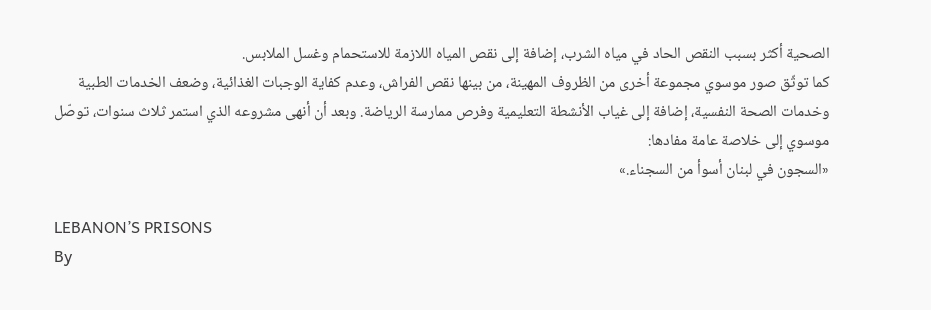الصحية أكثر بسبب النقص الحاد في مياه الشرب، إضافة إلى نقص المياه اللازمة للاستحمام وغسل الملابس.
كما توثّق صور موسوي مجموعة أخرى من الظروف المهينة، من بينها نقص الفراش، وعدم كفاية الوجبات الغذائية، وضعف الخدمات الطبية وخدمات الصحة النفسية، إضافة إلى غياب الأنشطة التعليمية وفرص ممارسة الرياضة. وبعد أن أنهى مشروعه الذي استمر ثلاث سنوات، توصّل موسوي إلى خلاصة عامة مفادها:
«السجون في لبنان أسوأ من السجناء.»

LEBANON’S PRISONS
By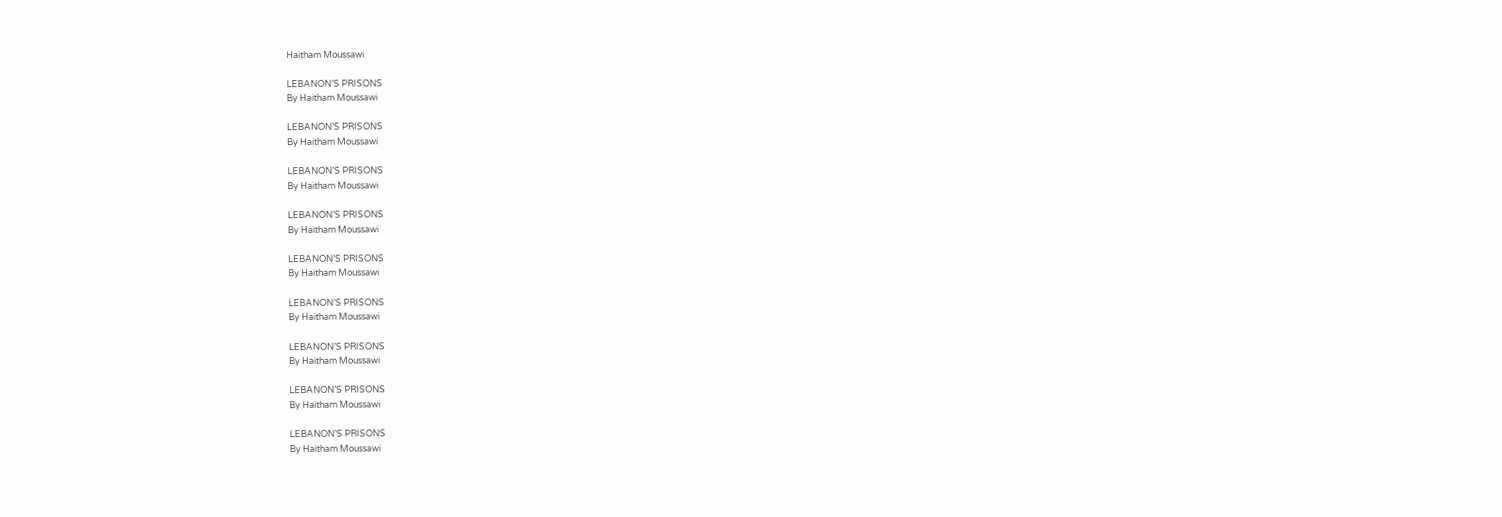Haitham Moussawi

LEBANON’S PRISONS
By Haitham Moussawi

LEBANON’S PRISONS
By Haitham Moussawi

LEBANON’S PRISONS
By Haitham Moussawi

LEBANON’S PRISONS
By Haitham Moussawi

LEBANON’S PRISONS
By Haitham Moussawi

LEBANON’S PRISONS
By Haitham Moussawi

LEBANON’S PRISONS
By Haitham Moussawi

LEBANON’S PRISONS
By Haitham Moussawi

LEBANON’S PRISONS
By Haitham Moussawi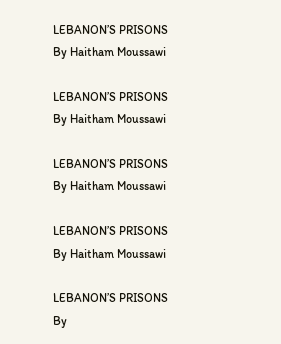LEBANON’S PRISONS
By Haitham Moussawi

LEBANON’S PRISONS
By Haitham Moussawi

LEBANON’S PRISONS
By Haitham Moussawi

LEBANON’S PRISONS
By Haitham Moussawi

LEBANON’S PRISONS
By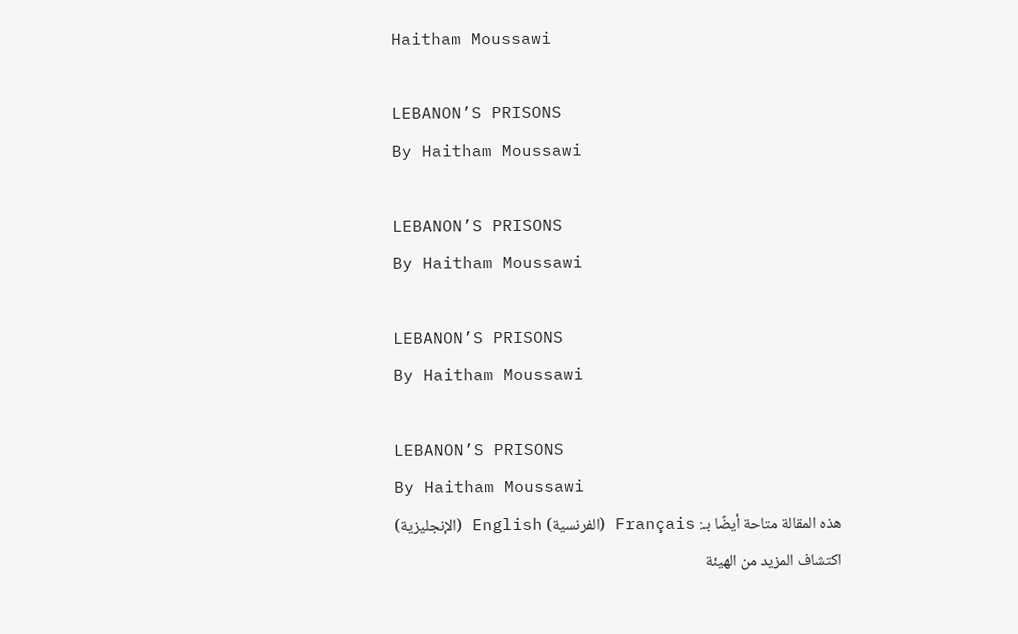Haitham Moussawi

LEBANON’S PRISONS
By Haitham Moussawi

LEBANON’S PRISONS
By Haitham Moussawi

LEBANON’S PRISONS
By Haitham Moussawi

LEBANON’S PRISONS
By Haitham Moussawi
هذه المقالة متاحة أيضًا بـ: Français (الفرنسية) English (الإنجليزية)
اكتشاف المزيد من الهيئة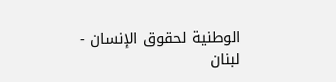الوطنية لحقوق الإنسان - لبنان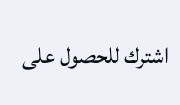اشترك للحصول على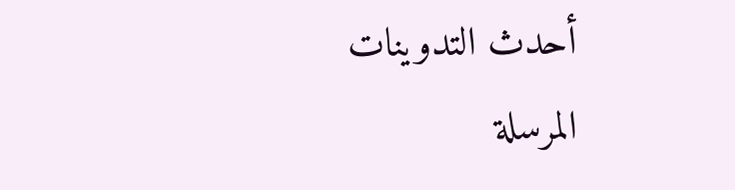أحدث التدوينات المرسلة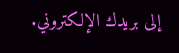إلى بريدك الإلكتروني.